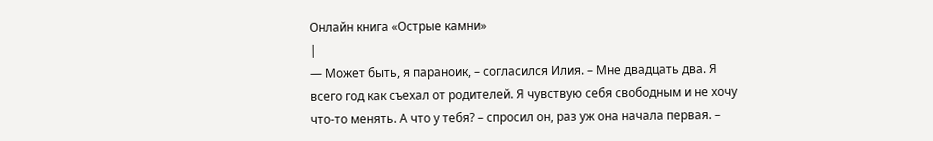Онлайн книга «Острые камни»
|
— Может быть, я параноик, – согласился Илия. – Мне двадцать два. Я всего год как съехал от родителей. Я чувствую себя свободным и не хочу что-то менять. А что у тебя? – спросил он, раз уж она начала первая. –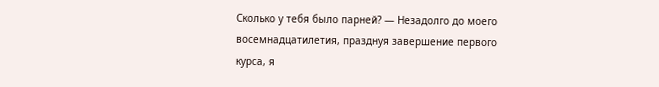Сколько у тебя было парней? — Незадолго до моего восемнадцатилетия, празднуя завершение первого курса, я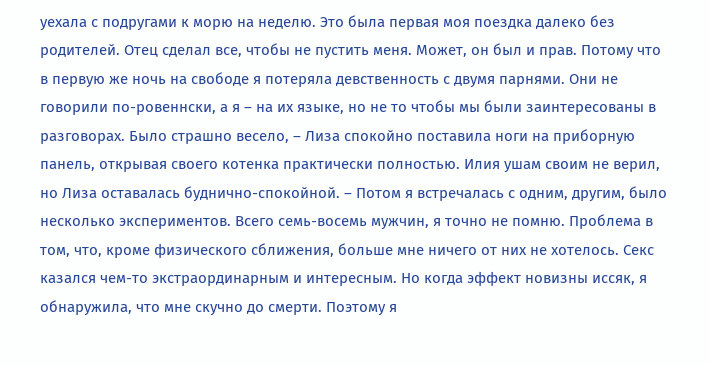уехала с подругами к морю на неделю. Это была первая моя поездка далеко без родителей. Отец сделал все, чтобы не пустить меня. Может, он был и прав. Потому что в первую же ночь на свободе я потеряла девственность с двумя парнями. Они не говорили по-ровеннски, а я – на их языке, но не то чтобы мы были заинтересованы в разговорах. Было страшно весело, – Лиза спокойно поставила ноги на приборную панель, открывая своего котенка практически полностью. Илия ушам своим не верил, но Лиза оставалась буднично-спокойной. – Потом я встречалась с одним, другим, было несколько экспериментов. Всего семь-восемь мужчин, я точно не помню. Проблема в том, что, кроме физического сближения, больше мне ничего от них не хотелось. Секс казался чем-то экстраординарным и интересным. Но когда эффект новизны иссяк, я обнаружила, что мне скучно до смерти. Поэтому я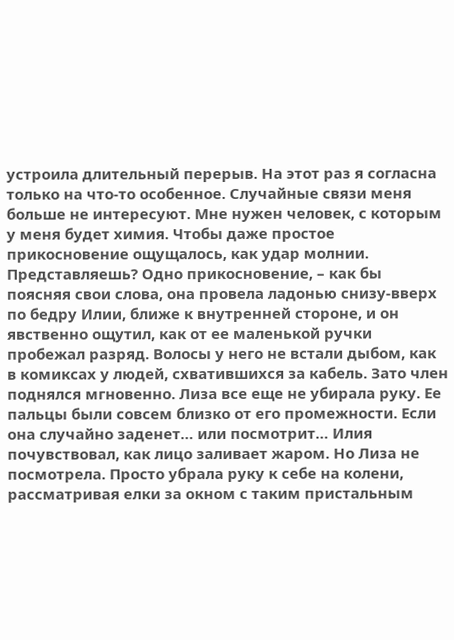устроила длительный перерыв. На этот раз я согласна только на что-то особенное. Случайные связи меня больше не интересуют. Мне нужен человек, с которым у меня будет химия. Чтобы даже простое прикосновение ощущалось, как удар молнии. Представляешь? Одно прикосновение, – как бы поясняя свои слова, она провела ладонью снизу-вверх по бедру Илии, ближе к внутренней стороне, и он явственно ощутил, как от ее маленькой ручки пробежал разряд. Волосы у него не встали дыбом, как в комиксах у людей, схватившихся за кабель. Зато член поднялся мгновенно. Лиза все еще не убирала руку. Ее пальцы были совсем близко от его промежности. Если она случайно заденет… или посмотрит… Илия почувствовал, как лицо заливает жаром. Но Лиза не посмотрела. Просто убрала руку к себе на колени, рассматривая елки за окном с таким пристальным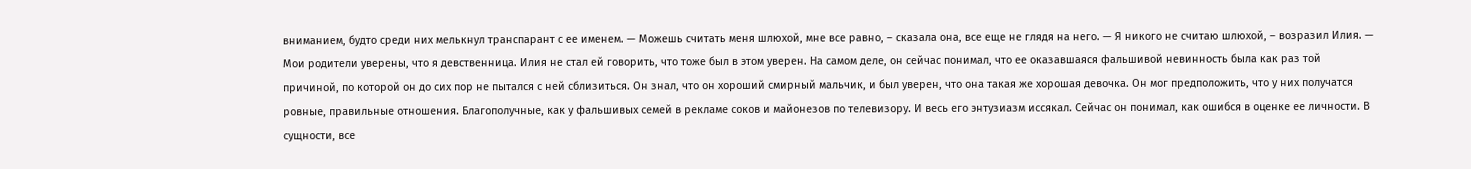вниманием, будто среди них мелькнул транспарант с ее именем. — Можешь считать меня шлюхой, мне все равно, – сказала она, все еще не глядя на него. — Я никого не считаю шлюхой, – возразил Илия. — Мои родители уверены, что я девственница. Илия не стал ей говорить, что тоже был в этом уверен. На самом деле, он сейчас понимал, что ее оказавшаяся фальшивой невинность была как раз той причиной, по которой он до сих пор не пытался с ней сблизиться. Он знал, что он хороший смирный мальчик, и был уверен, что она такая же хорошая девочка. Он мог предположить, что у них получатся ровные, правильные отношения. Благополучные, как у фальшивых семей в рекламе соков и майонезов по телевизору. И весь его энтузиазм иссякал. Сейчас он понимал, как ошибся в оценке ее личности. В сущности, все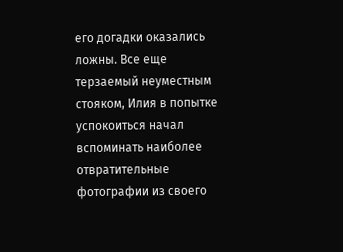его догадки оказались ложны. Все еще терзаемый неуместным стояком, Илия в попытке успокоиться начал вспоминать наиболее отвратительные фотографии из своего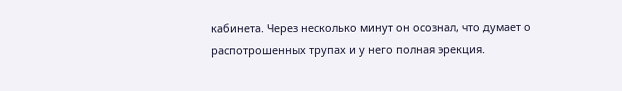кабинета. Через несколько минут он осознал, что думает о распотрошенных трупах и у него полная эрекция.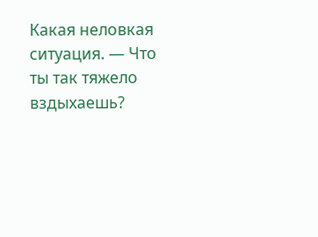Какая неловкая ситуация. — Что ты так тяжело вздыхаешь?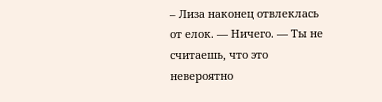– Лиза наконец отвлеклась от елок. — Ничего. — Ты не считаешь, что это невероятно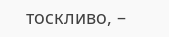тоскливо, –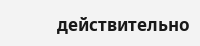действительно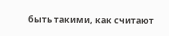быть такими, как считают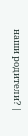наши родители? |